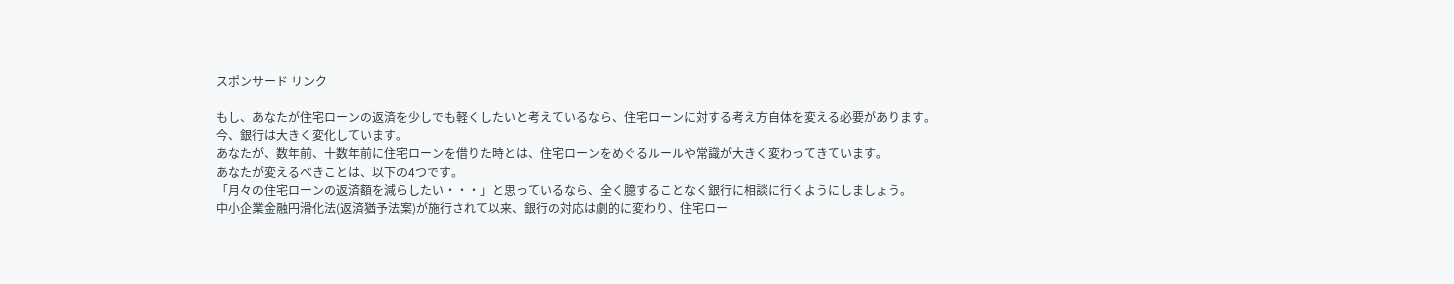スポンサード リンク

もし、あなたが住宅ローンの返済を少しでも軽くしたいと考えているなら、住宅ローンに対する考え方自体を変える必要があります。
今、銀行は大きく変化しています。
あなたが、数年前、十数年前に住宅ローンを借りた時とは、住宅ローンをめぐるルールや常識が大きく変わってきています。
あなたが変えるべきことは、以下の4つです。
「月々の住宅ローンの返済額を減らしたい・・・」と思っているなら、全く臆することなく銀行に相談に行くようにしましょう。
中小企業金融円滑化法(返済猶予法案)が施行されて以来、銀行の対応は劇的に変わり、住宅ロー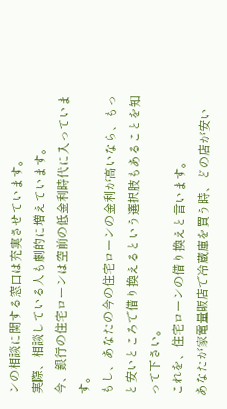ンの相談に関する窓口は充実させています。
実際、相談している人も劇的に増えています。
今、銀行の住宅ローンは空前の低金利時代に入っています。
もし、あなたの今の住宅ローンの金利が高いなら、もっと安いところで借り換えるという選択肢もあることを知って下さい。
これを、住宅ローンの借り換えと言います。
あなたが家電量販店で冷蔵庫を買う時、どの店が安い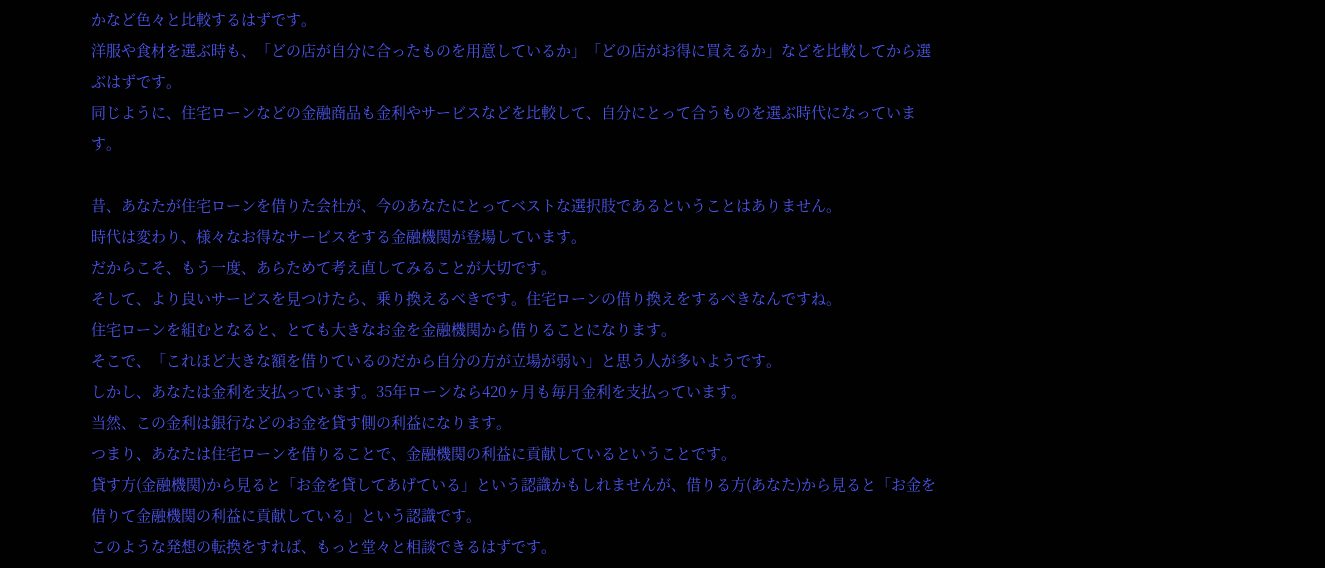かなど色々と比較するはずです。
洋服や食材を選ぶ時も、「どの店が自分に合ったものを用意しているか」「どの店がお得に買えるか」などを比較してから選ぶはずです。
同じように、住宅ローンなどの金融商品も金利やサービスなどを比較して、自分にとって合うものを選ぶ時代になっています。

昔、あなたが住宅ローンを借りた会社が、今のあなたにとってベストな選択肢であるということはありません。
時代は変わり、様々なお得なサービスをする金融機関が登場しています。
だからこそ、もう一度、あらためて考え直してみることが大切です。
そして、より良いサービスを見つけたら、乗り換えるべきです。住宅ローンの借り換えをするべきなんですね。
住宅ローンを組むとなると、とても大きなお金を金融機関から借りることになります。
そこで、「これほど大きな額を借りているのだから自分の方が立場が弱い」と思う人が多いようです。
しかし、あなたは金利を支払っています。35年ローンなら420ヶ月も毎月金利を支払っています。
当然、この金利は銀行などのお金を貸す側の利益になります。
つまり、あなたは住宅ローンを借りることで、金融機関の利益に貢献しているということです。
貸す方(金融機関)から見ると「お金を貸してあげている」という認識かもしれませんが、借りる方(あなた)から見ると「お金を借りて金融機関の利益に貢献している」という認識です。
このような発想の転換をすれば、もっと堂々と相談できるはずです。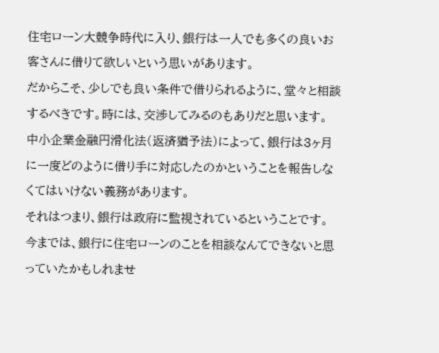住宅ローン大競争時代に入り、銀行は一人でも多くの良いお客さんに借りて欲しいという思いがあります。
だからこそ、少しでも良い条件で借りられるように、堂々と相談するべきです。時には、交渉してみるのもありだと思います。
中小企業金融円滑化法(返済猶予法)によって、銀行は3ヶ月に一度どのように借り手に対応したのかということを報告しなくてはいけない義務があります。
それはつまり、銀行は政府に監視されているということです。
今までは、銀行に住宅ローンのことを相談なんてできないと思っていたかもしれませ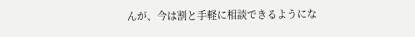んが、今は割と手軽に相談できるようにな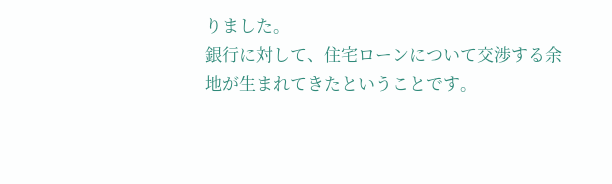りました。
銀行に対して、住宅ローンについて交渉する余地が生まれてきたということです。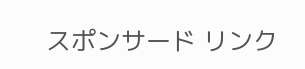スポンサード リンク